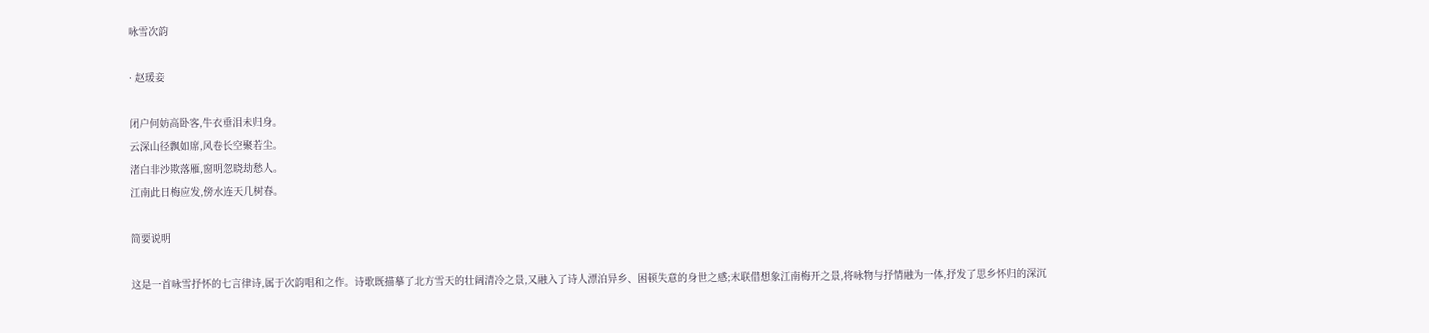咏雪次韵

· 赵瑗妾

闭户何妨高卧客,牛衣垂泪未归身。
云深山径飘如席,风卷长空聚若尘。
渚白非沙欺落雁,窗明忽晓劫愁人。
江南此日梅应发,傍水连天几树春。

简要说明

这是一首咏雪抒怀的七言律诗,属于次韵唱和之作。诗歌既描摹了北方雪天的壮阔清冷之景,又融入了诗人漂泊异乡、困顿失意的身世之感;末联借想象江南梅开之景,将咏物与抒情融为一体,抒发了思乡怀归的深沉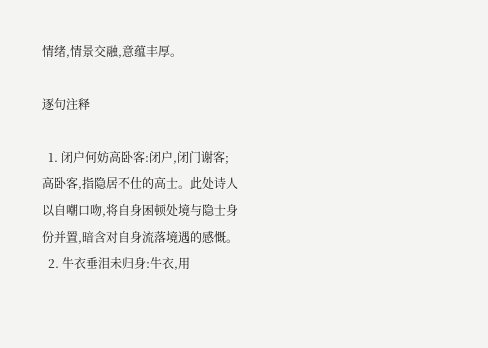情绪,情景交融,意蕴丰厚。

逐句注释

  1. 闭户何妨高卧客:闭户,闭门谢客;高卧客,指隐居不仕的高士。此处诗人以自嘲口吻,将自身困顿处境与隐士身份并置,暗含对自身流落境遇的感慨。
  2. 牛衣垂泪未归身:牛衣,用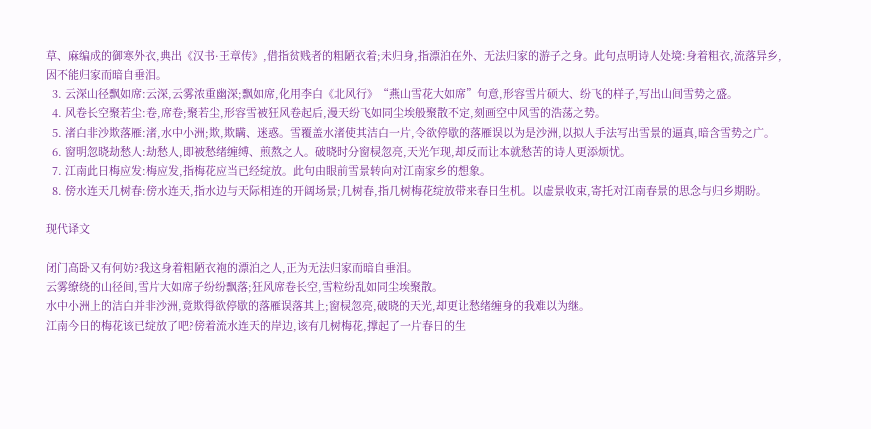草、麻编成的御寒外衣,典出《汉书·王章传》,借指贫贱者的粗陋衣着;未归身,指漂泊在外、无法归家的游子之身。此句点明诗人处境:身着粗衣,流落异乡,因不能归家而暗自垂泪。
  3. 云深山径飘如席:云深,云雾浓重幽深;飘如席,化用李白《北风行》“燕山雪花大如席”句意,形容雪片硕大、纷飞的样子,写出山间雪势之盛。
  4. 风卷长空聚若尘:卷,席卷;聚若尘,形容雪被狂风卷起后,漫天纷飞如同尘埃般聚散不定,刻画空中风雪的浩荡之势。
  5. 渚白非沙欺落雁:渚,水中小洲;欺,欺瞒、迷惑。雪覆盖水渚使其洁白一片,令欲停歇的落雁误以为是沙洲,以拟人手法写出雪景的逼真,暗含雪势之广。
  6. 窗明忽晓劫愁人:劫愁人,即被愁绪缠缚、煎熬之人。破晓时分窗棂忽亮,天光乍现,却反而让本就愁苦的诗人更添烦忧。
  7. 江南此日梅应发:梅应发,指梅花应当已经绽放。此句由眼前雪景转向对江南家乡的想象。
  8. 傍水连天几树春:傍水连天,指水边与天际相连的开阔场景;几树春,指几树梅花绽放带来春日生机。以虚景收束,寄托对江南春景的思念与归乡期盼。

现代译文

闭门高卧又有何妨?我这身着粗陋衣袍的漂泊之人,正为无法归家而暗自垂泪。
云雾缭绕的山径间,雪片大如席子纷纷飘落;狂风席卷长空,雪粒纷乱如同尘埃聚散。
水中小洲上的洁白并非沙洲,竟欺得欲停歇的落雁误落其上;窗棂忽亮,破晓的天光,却更让愁绪缠身的我难以为继。
江南今日的梅花该已绽放了吧?傍着流水连天的岸边,该有几树梅花,撑起了一片春日的生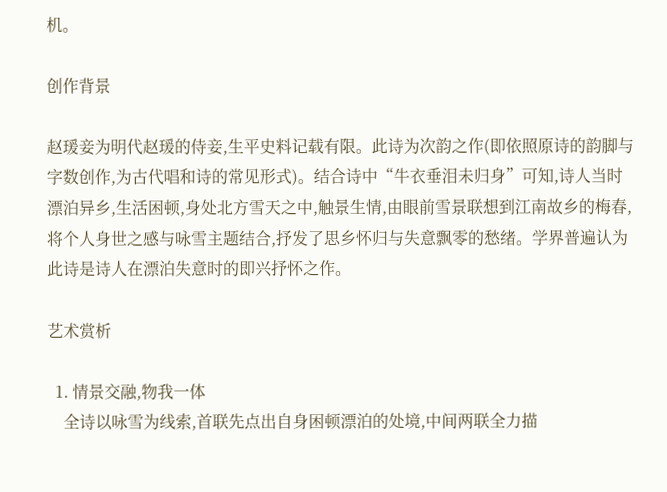机。

创作背景

赵瑗妾为明代赵瑗的侍妾,生平史料记载有限。此诗为次韵之作(即依照原诗的韵脚与字数创作,为古代唱和诗的常见形式)。结合诗中“牛衣垂泪未归身”可知,诗人当时漂泊异乡,生活困顿,身处北方雪天之中,触景生情,由眼前雪景联想到江南故乡的梅春,将个人身世之感与咏雪主题结合,抒发了思乡怀归与失意飘零的愁绪。学界普遍认为此诗是诗人在漂泊失意时的即兴抒怀之作。

艺术赏析

  1. 情景交融,物我一体
    全诗以咏雪为线索,首联先点出自身困顿漂泊的处境,中间两联全力描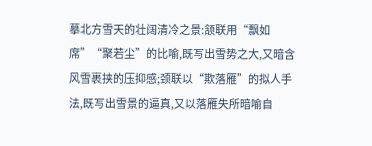摹北方雪天的壮阔清冷之景:颔联用“飘如席”“聚若尘”的比喻,既写出雪势之大,又暗含风雪裹挟的压抑感;颈联以“欺落雁”的拟人手法,既写出雪景的逼真,又以落雁失所暗喻自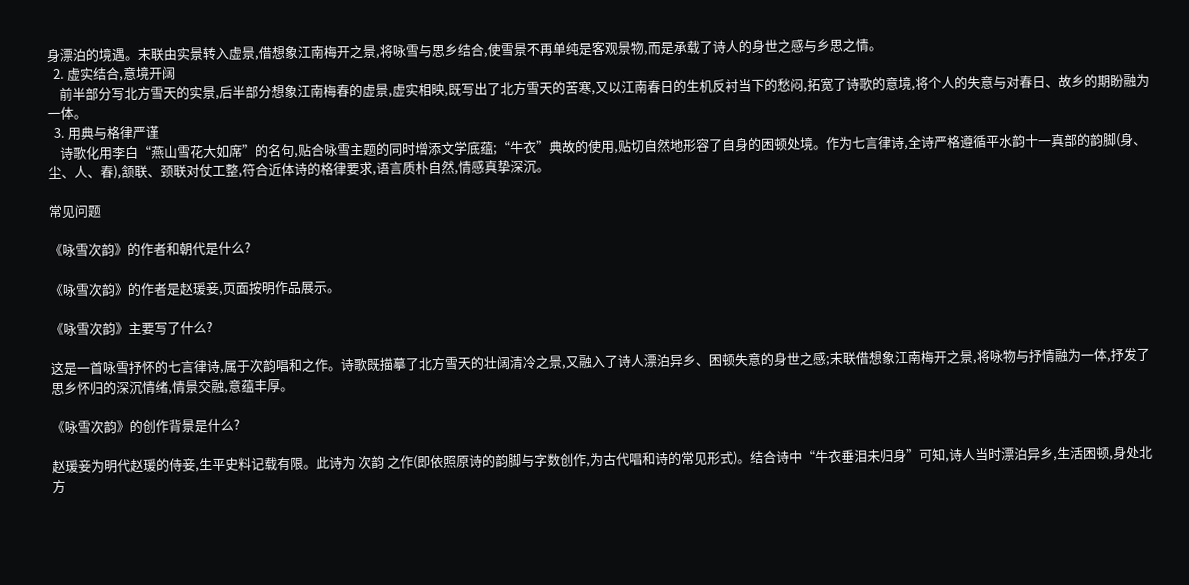身漂泊的境遇。末联由实景转入虚景,借想象江南梅开之景,将咏雪与思乡结合,使雪景不再单纯是客观景物,而是承载了诗人的身世之感与乡思之情。
  2. 虚实结合,意境开阔
    前半部分写北方雪天的实景,后半部分想象江南梅春的虚景,虚实相映,既写出了北方雪天的苦寒,又以江南春日的生机反衬当下的愁闷,拓宽了诗歌的意境,将个人的失意与对春日、故乡的期盼融为一体。
  3. 用典与格律严谨
    诗歌化用李白“燕山雪花大如席”的名句,贴合咏雪主题的同时增添文学底蕴;“牛衣”典故的使用,贴切自然地形容了自身的困顿处境。作为七言律诗,全诗严格遵循平水韵十一真部的韵脚(身、尘、人、春),颔联、颈联对仗工整,符合近体诗的格律要求,语言质朴自然,情感真挚深沉。

常见问题

《咏雪次韵》的作者和朝代是什么?

《咏雪次韵》的作者是赵瑗妾,页面按明作品展示。

《咏雪次韵》主要写了什么?

这是一首咏雪抒怀的七言律诗,属于次韵唱和之作。诗歌既描摹了北方雪天的壮阔清冷之景,又融入了诗人漂泊异乡、困顿失意的身世之感;末联借想象江南梅开之景,将咏物与抒情融为一体,抒发了思乡怀归的深沉情绪,情景交融,意蕴丰厚。

《咏雪次韵》的创作背景是什么?

赵瑗妾为明代赵瑗的侍妾,生平史料记载有限。此诗为 次韵 之作(即依照原诗的韵脚与字数创作,为古代唱和诗的常见形式)。结合诗中“牛衣垂泪未归身”可知,诗人当时漂泊异乡,生活困顿,身处北方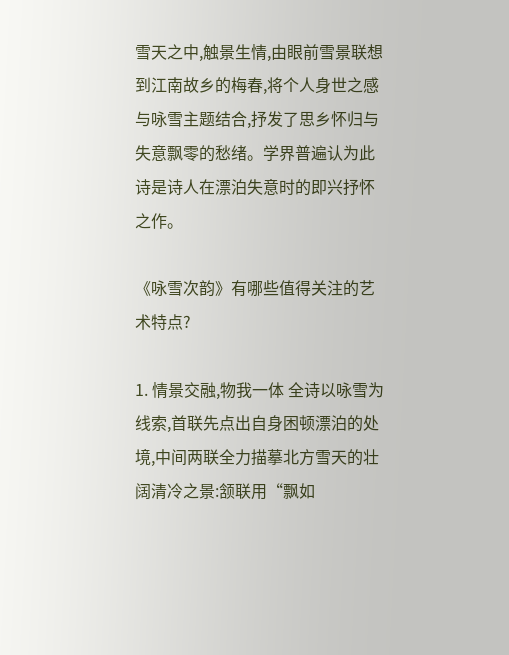雪天之中,触景生情,由眼前雪景联想到江南故乡的梅春,将个人身世之感与咏雪主题结合,抒发了思乡怀归与失意飘零的愁绪。学界普遍认为此诗是诗人在漂泊失意时的即兴抒怀之作。

《咏雪次韵》有哪些值得关注的艺术特点?

1. 情景交融,物我一体 全诗以咏雪为线索,首联先点出自身困顿漂泊的处境,中间两联全力描摹北方雪天的壮阔清冷之景:颔联用“飘如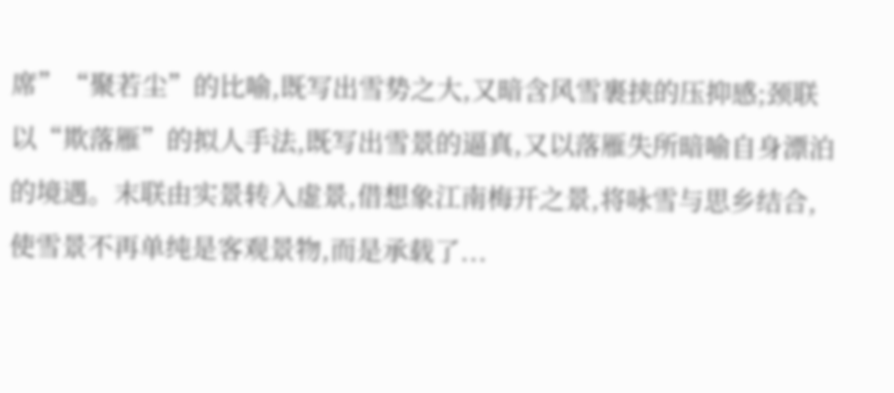席”“聚若尘”的比喻,既写出雪势之大,又暗含风雪裹挟的压抑感;颈联以“欺落雁”的拟人手法,既写出雪景的逼真,又以落雁失所暗喻自身漂泊的境遇。末联由实景转入虚景,借想象江南梅开之景,将咏雪与思乡结合,使雪景不再单纯是客观景物,而是承载了...